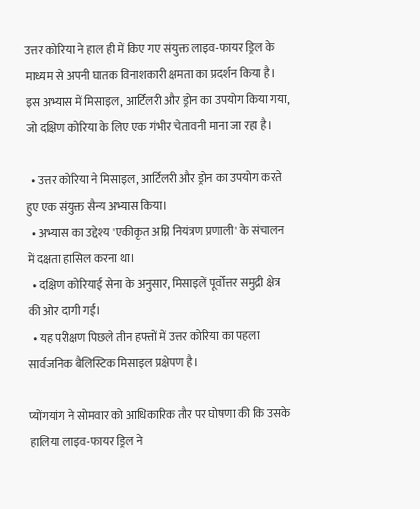उत्तर कोरिया ने हाल ही में किए गए संयुक्त लाइव-फायर ड्रिल के माध्यम से अपनी घातक विनाशकारी क्षमता का प्रदर्शन किया है। इस अभ्यास में मिसाइल, आर्टिलरी और ड्रोन का उपयोग किया गया, जो दक्षिण कोरिया के लिए एक गंभीर चेतावनी माना जा रहा है।

  • उत्तर कोरिया ने मिसाइल, आर्टिलरी और ड्रोन का उपयोग करते हुए एक संयुक्त सैन्य अभ्यास किया।
  • अभ्यास का उद्देश्य 'एकीकृत अग्नि नियंत्रण प्रणाली' के संचालन में दक्षता हासिल करना था।
  • दक्षिण कोरियाई सेना के अनुसार, मिसाइलें पूर्वोत्तर समुद्री क्षेत्र की ओर दागी गईं।
  • यह परीक्षण पिछले तीन हफ्तों में उत्तर कोरिया का पहला सार्वजनिक बैलिस्टिक मिसाइल प्रक्षेपण है।

प्योंगयांग ने सोमवार को आधिकारिक तौर पर घोषणा की कि उसके हालिया लाइव-फायर ड्रिल ने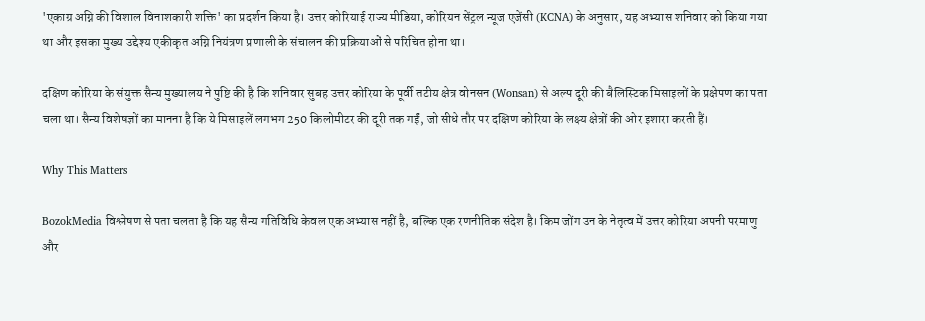'एकाग्र अग्नि की विशाल विनाशकारी शक्ति' का प्रदर्शन किया है। उत्तर कोरियाई राज्य मीडिया, कोरियन सेंट्रल न्यूज एजेंसी (KCNA) के अनुसार, यह अभ्यास शनिवार को किया गया था और इसका मुख्य उद्देश्य एकीकृत अग्नि नियंत्रण प्रणाली के संचालन की प्रक्रियाओं से परिचित होना था।

दक्षिण कोरिया के संयुक्त सैन्य मुख्यालय ने पुष्टि की है कि शनिवार सुबह उत्तर कोरिया के पूर्वी तटीय क्षेत्र वोनसन (Wonsan) से अल्प दूरी की बैलिस्टिक मिसाइलों के प्रक्षेपण का पता चला था। सैन्य विशेषज्ञों का मानना है कि ये मिसाइलें लगभग 250 किलोमीटर की दूरी तक गईं, जो सीधे तौर पर दक्षिण कोरिया के लक्ष्य क्षेत्रों की ओर इशारा करती हैं।

Why This Matters

BozokMedia विश्लेषण से पता चलता है कि यह सैन्य गतिविधि केवल एक अभ्यास नहीं है, बल्कि एक रणनीतिक संदेश है। किम जोंग उन के नेतृत्व में उत्तर कोरिया अपनी परमाणु और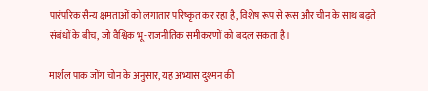पारंपरिक सैन्य क्षमताओं को लगातार परिष्कृत कर रहा है, विशेष रूप से रूस और चीन के साथ बढ़ते संबंधों के बीच, जो वैश्विक भू-राजनीतिक समीकरणों को बदल सकता है।

मार्शल पाक जोंग चोन के अनुसार, यह अभ्यास दुश्मन की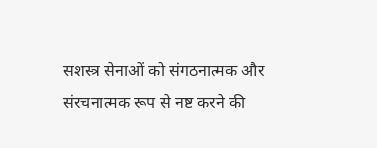सशस्त्र सेनाओं को संगठनात्मक और संरचनात्मक रूप से नष्ट करने की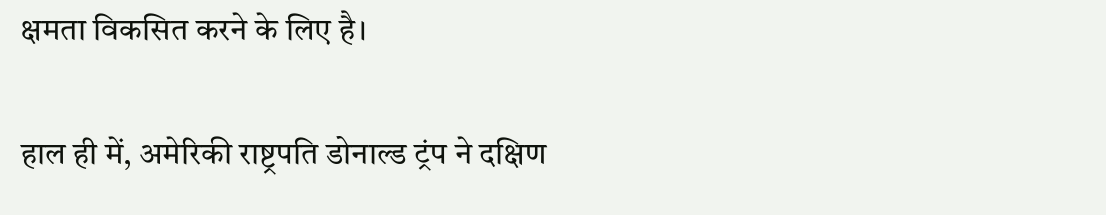क्षमता विकसित करने के लिए है।

हाल ही में, अमेरिकी राष्ट्रपति डोनाल्ड ट्रंप ने दक्षिण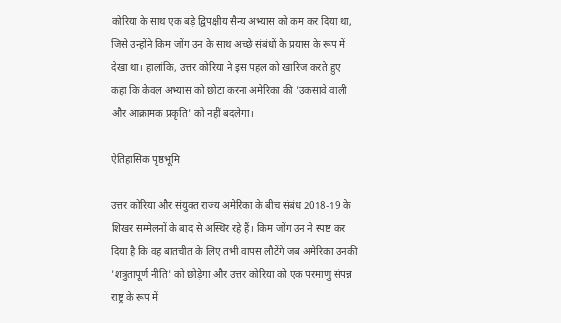कोरिया के साथ एक बड़े द्विपक्षीय सैन्य अभ्यास को कम कर दिया था, जिसे उन्होंने किम जोंग उन के साथ अच्छे संबंधों के प्रयास के रूप में देखा था। हालांकि, उत्तर कोरिया ने इस पहल को खारिज करते हुए कहा कि केवल अभ्यास को छोटा करना अमेरिका की 'उकसावे वाली और आक्रामक प्रकृति' को नहीं बदलेगा।

ऐतिहासिक पृष्ठभूमि

उत्तर कोरिया और संयुक्त राज्य अमेरिका के बीच संबंध 2018-19 के शिखर सम्मेलनों के बाद से अस्थिर रहे हैं। किम जोंग उन ने स्पष्ट कर दिया है कि वह बातचीत के लिए तभी वापस लौटेंगे जब अमेरिका उनकी 'शत्रुतापूर्ण नीति' को छोड़ेगा और उत्तर कोरिया को एक परमाणु संपन्न राष्ट्र के रूप में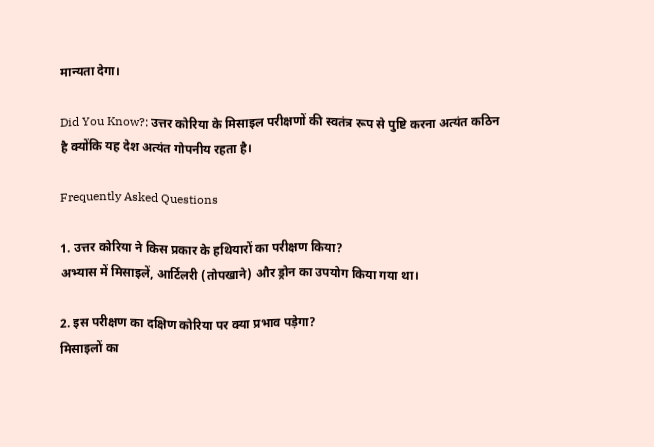मान्यता देगा।

Did You Know?: उत्तर कोरिया के मिसाइल परीक्षणों की स्वतंत्र रूप से पुष्टि करना अत्यंत कठिन है क्योंकि यह देश अत्यंत गोपनीय रहता है।

Frequently Asked Questions

1. उत्तर कोरिया ने किस प्रकार के हथियारों का परीक्षण किया?
अभ्यास में मिसाइलें, आर्टिलरी (तोपखाने) और ड्रोन का उपयोग किया गया था।

2. इस परीक्षण का दक्षिण कोरिया पर क्या प्रभाव पड़ेगा?
मिसाइलों का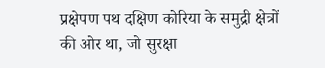प्रक्षेपण पथ दक्षिण कोरिया के समुद्री क्षेत्रों की ओर था, जो सुरक्षा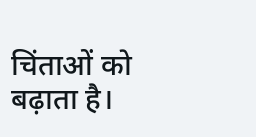चिंताओं को बढ़ाता है।